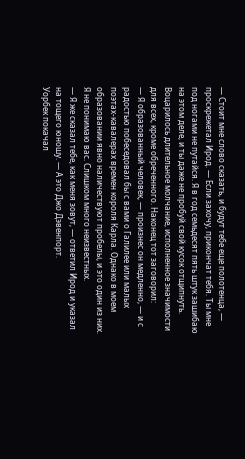— Стоит мне слово сказать, и будут тебе еще полотенца, — проскрежетал Ирод. — Если захочу, прикончат тебя. Ты мне под ногами не путайся. Я в год семьдесят пять штук зашибаю на этом деле, и ты даже не пробуй свой кусок отщипнуть.
Воцарилось длительное молчание, исполненное значимости для всех, кроме обреченного. Наконец тот заговорил:
— Я образованный человек, — произнес он медленно, — и с радостью побеседовал бы с вами о Галилее или малых поэтах-кавалерах времен короля Карла. Однако в моем образовании явно наличествуют пробелы, и это один из них. Я не понимаю вас. Слишком много неизвестных.
— Я же сказал тебе, как меня зовут, — ответил Ирод и указал на тощего юношу. — А это Джо Дэвенпорт.
Уорбек покачал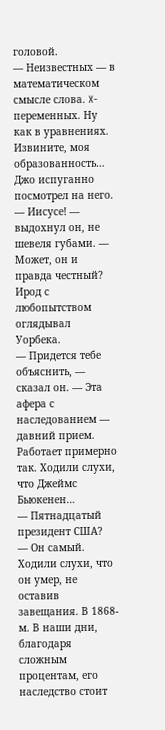головой.
— Неизвестных — в математическом смысле слова. X-переменных. Ну как в уравнениях. Извините, моя образованность…
Джо испуганно посмотрел на него.
— Иисусе! — выдохнул он, не шевеля губами. — Может, он и правда честный?
Ирод с любопытством оглядывал Уорбека.
— Придется тебе объяснить, — сказал он. — Эта афера с наследованием — давний прием. Работает примерно так. Ходили слухи, что Джеймс Бьюкенен…
— Пятнадцатый президент США?
— Он самый. Ходили слухи, что он умер, не оставив завещания. В 1868-м. В наши дни, благодаря сложным процентам, его наследство стоит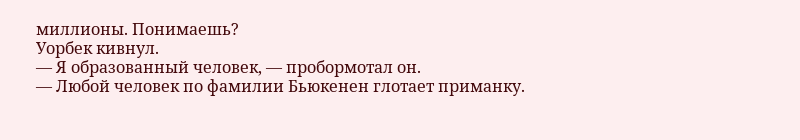миллионы. Понимаешь?
Уорбек кивнул.
— Я образованный человек, — пробормотал он.
— Любой человек по фамилии Бьюкенен глотает приманку.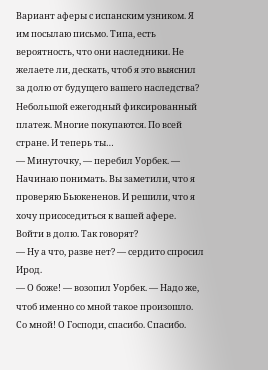Вариант аферы с испанским узником. Я им посылаю письмо. Типа, есть вероятность, что они наследники. Не желаете ли, дескать, чтоб я это выяснил за долю от будущего вашего наследства? Небольшой ежегодный фиксированный платеж. Многие покупаются. По всей стране. И теперь ты…
— Минуточку, — перебил Уорбек. — Начинаю понимать. Вы заметили, что я проверяю Бьюкененов. И решили, что я хочу присоседиться к вашей афере. Войти в долю. Так говорят?
— Ну а что, разве нет? — сердито спросил Ирод.
— О боже! — возопил Уорбек. — Надо же, чтоб именно со мной такое произошло. Со мной! О Господи, спасибо. Спасибо.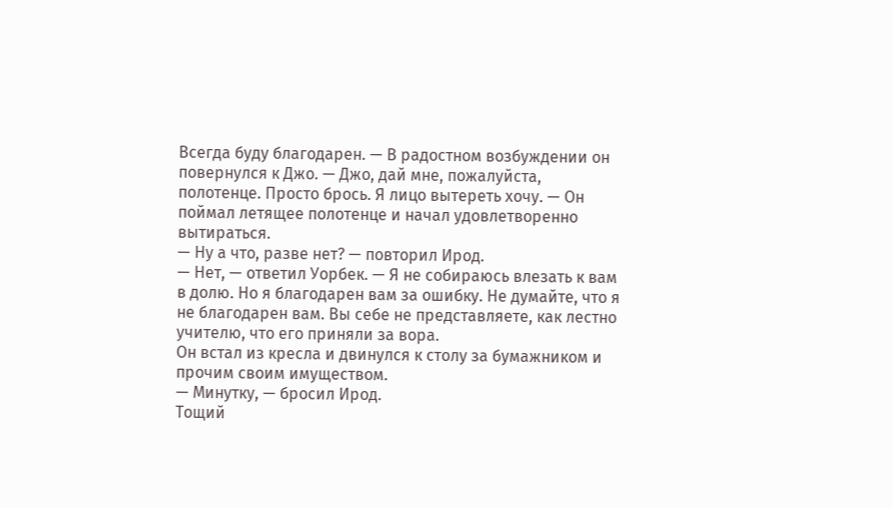Всегда буду благодарен. — В радостном возбуждении он повернулся к Джо. — Джо, дай мне, пожалуйста, полотенце. Просто брось. Я лицо вытереть хочу. — Он поймал летящее полотенце и начал удовлетворенно вытираться.
— Ну а что, разве нет? — повторил Ирод.
— Нет, — ответил Уорбек. — Я не собираюсь влезать к вам в долю. Но я благодарен вам за ошибку. Не думайте, что я не благодарен вам. Вы себе не представляете, как лестно учителю, что его приняли за вора.
Он встал из кресла и двинулся к столу за бумажником и прочим своим имуществом.
— Минутку, — бросил Ирод.
Тощий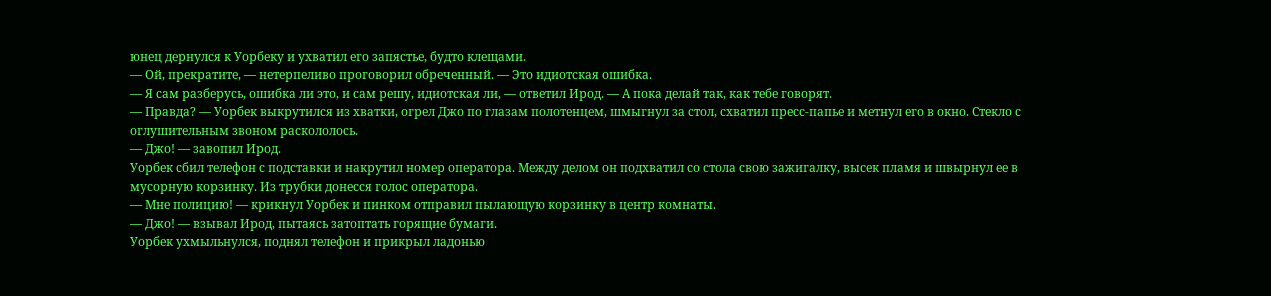юнец дернулся к Уорбеку и ухватил его запястье, будто клещами.
— Ой, прекратите, — нетерпеливо проговорил обреченный. — Это идиотская ошибка.
— Я сам разберусь, ошибка ли это, и сам решу, идиотская ли, — ответил Ирод. — А пока делай так, как тебе говорят.
— Правда? — Уорбек выкрутился из хватки, огрел Джо по глазам полотенцем, шмыгнул за стол, схватил пресс-папье и метнул его в окно. Стекло с оглушительным звоном раскололось.
— Джо! — завопил Ирод.
Уорбек сбил телефон с подставки и накрутил номер оператора. Между делом он подхватил со стола свою зажигалку, высек пламя и швырнул ее в мусорную корзинку. Из трубки донесся голос оператора.
— Мне полицию! — крикнул Уорбек и пинком отправил пылающую корзинку в центр комнаты.
— Джо! — взывал Ирод, пытаясь затоптать горящие бумаги.
Уорбек ухмыльнулся, поднял телефон и прикрыл ладонью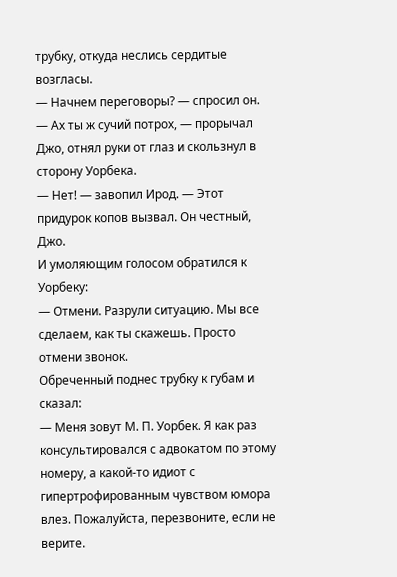трубку, откуда неслись сердитые возгласы.
— Начнем переговоры? — спросил он.
— Ах ты ж сучий потрох, — прорычал Джо, отнял руки от глаз и скользнул в сторону Уорбека.
— Нет! — завопил Ирод. — Этот придурок копов вызвал. Он честный, Джо.
И умоляющим голосом обратился к Уорбеку:
— Отмени. Разрули ситуацию. Мы все сделаем, как ты скажешь. Просто отмени звонок.
Обреченный поднес трубку к губам и сказал:
— Меня зовут М. П. Уорбек. Я как раз консультировался с адвокатом по этому номеру, а какой-то идиот с гипертрофированным чувством юмора влез. Пожалуйста, перезвоните, если не верите.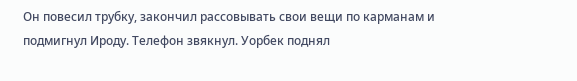Он повесил трубку, закончил рассовывать свои вещи по карманам и подмигнул Ироду. Телефон звякнул. Уорбек поднял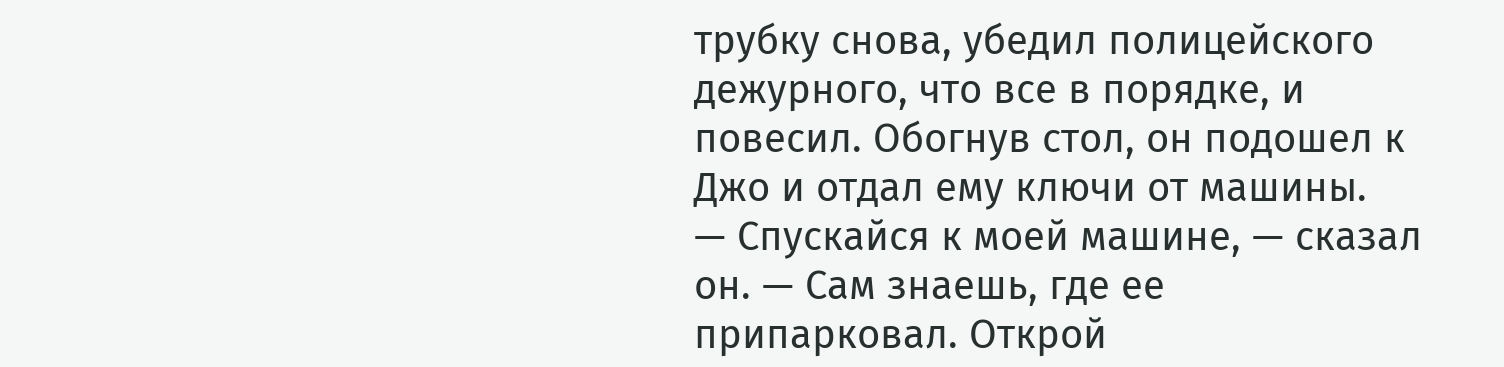трубку снова, убедил полицейского дежурного, что все в порядке, и повесил. Обогнув стол, он подошел к Джо и отдал ему ключи от машины.
— Спускайся к моей машине, — сказал он. — Сам знаешь, где ее припарковал. Открой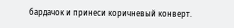бардачок и принеси коричневый конверт.